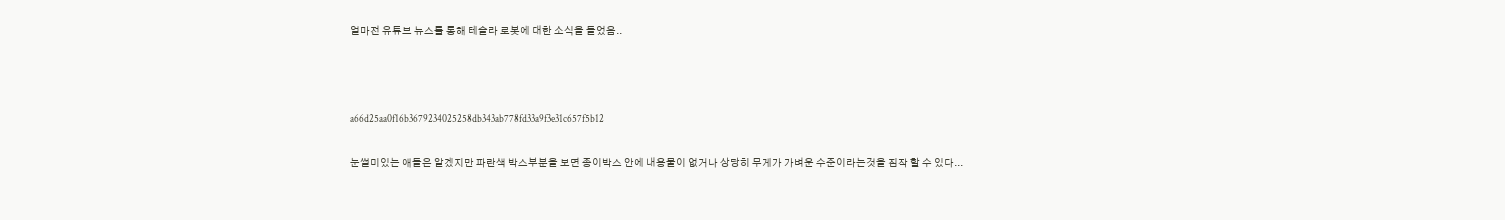얼마전 유튜브 뉴스를 통해 테슬라 로봇에 대한 소식을 들었음..



a66d25aa0f16b3679234025258db343ab778fd33a9f3e31c657f5b12

눈썰미있는 애들은 알겠지만 파란색 박스부분을 보면 종이박스 안에 내용물이 없거나 상당히 무게가 가벼운 수준이라는것을 짐작 할 수 있다...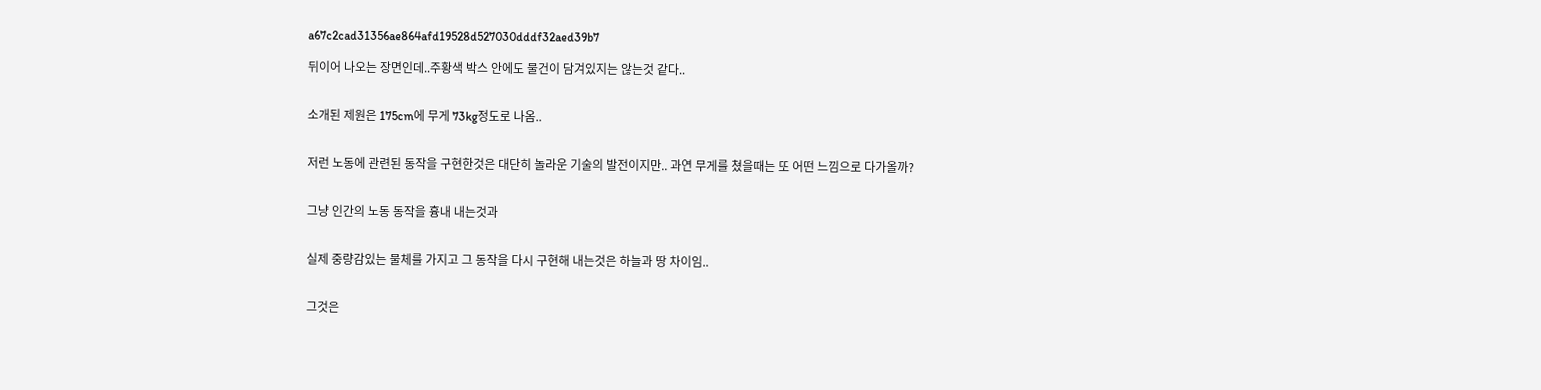a67c2cad31356ae864afd19528d527030dddf32aed39b7

뒤이어 나오는 장면인데..주황색 박스 안에도 물건이 담겨있지는 않는것 같다..


소개된 제원은 175cm에 무게 73kg정도로 나옴..


저런 노동에 관련된 동작을 구현한것은 대단히 놀라운 기술의 발전이지만.. 과연 무게를 쳤을때는 또 어떤 느낌으로 다가올까?


그냥 인간의 노동 동작을 흉내 내는것과


실제 중량감있는 물체를 가지고 그 동작을 다시 구현해 내는것은 하늘과 땅 차이임..


그것은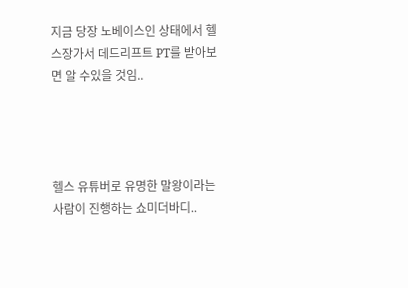지금 당장 노베이스인 상태에서 헬스장가서 데드리프트 PT를 받아보면 알 수있을 것임..




헬스 유튜버로 유명한 말왕이라는 사람이 진행하는 쇼미더바디..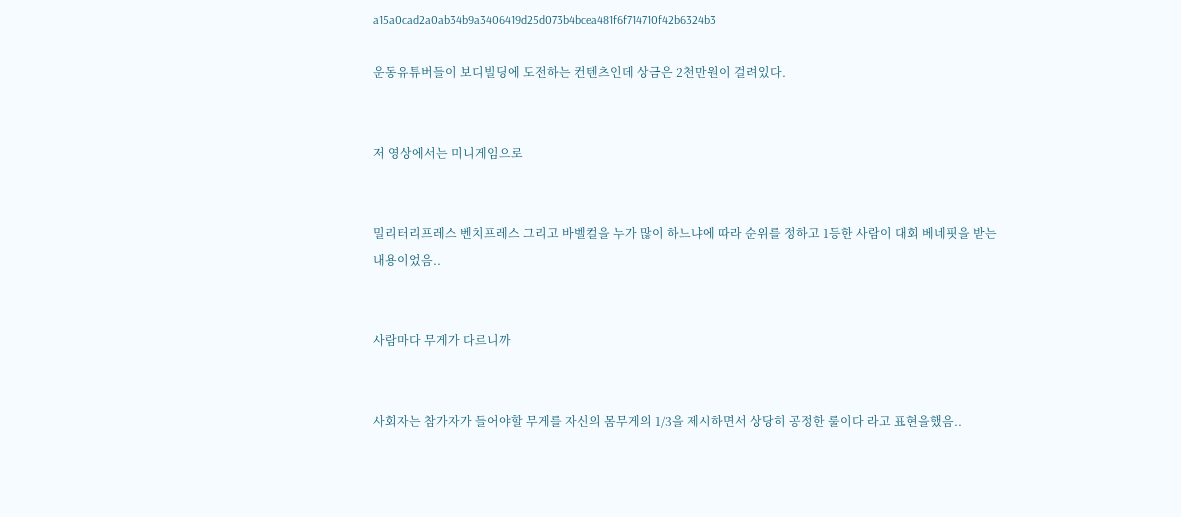a15a0cad2a0ab34b9a3406419d25d073b4bcea481f6f714710f42b6324b3

운동유튜버들이 보디빌딩에 도전하는 컨텐츠인데 상금은 2천만원이 걸려있다.


저 영상에서는 미니게임으로


밀리터리프레스 벤치프레스 그리고 바벨컬을 누가 많이 하느냐에 따라 순위를 정하고 1등한 사람이 대회 베네핏을 받는 내용이었음..


사람마다 무게가 다르니까


사회자는 참가자가 들어야할 무게를 자신의 몸무게의 1/3을 제시하면서 상당히 공정한 룰이다 라고 표현을했음..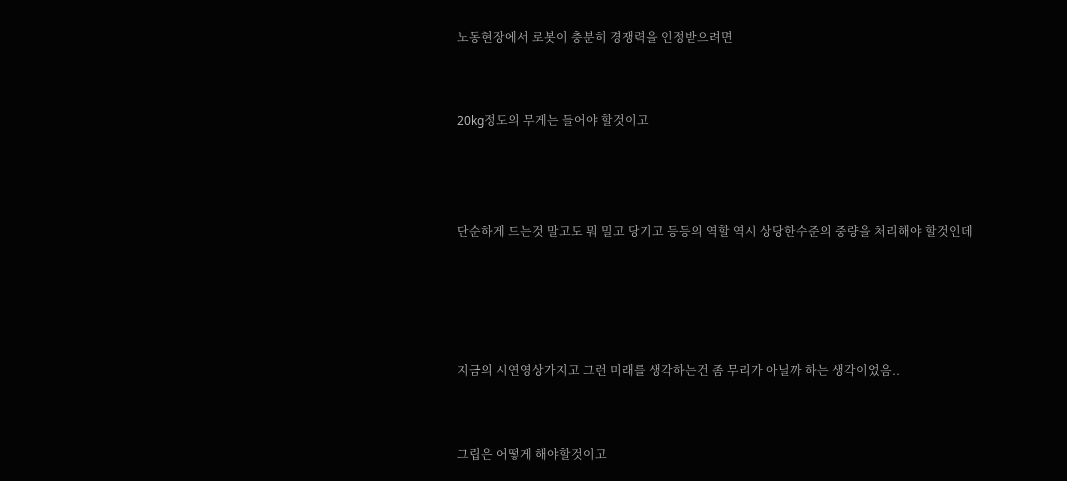노동현장에서 로봇이 충분히 경쟁력을 인정받으려면


20kg정도의 무게는 들어야 할것이고



단순하게 드는것 말고도 뭐 밀고 당기고 등등의 역할 역시 상당한수준의 중량을 처리해야 할것인데




지금의 시연영상가지고 그런 미래를 생각하는건 좀 무리가 아닐까 하는 생각이었음..


그립은 어떻게 해야할것이고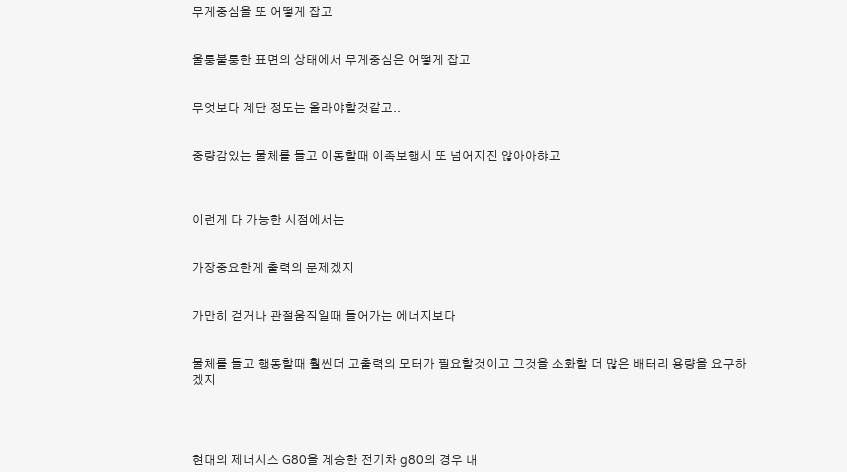무게중심을 또 어떻게 잡고


울퉁불퉁한 표면의 상태에서 무게중심은 어떻게 잡고


무엇보다 계단 정도는 올라야할것같고..


중량감있는 물체를 들고 이동할때 이족보행시 또 넘어지진 않아아햐고



이런게 다 가능한 시점에서는


가장중요한게 출력의 문제겠지


가만히 걷거나 관절움직일때 들어가는 에너지보다


물체를 들고 행동할때 훨씬더 고출력의 모터가 필요할것이고 그것을 소화할 더 많은 배터리 용량을 요구하겠지




현대의 제너시스 G80을 계승한 전기차 g80의 경우 내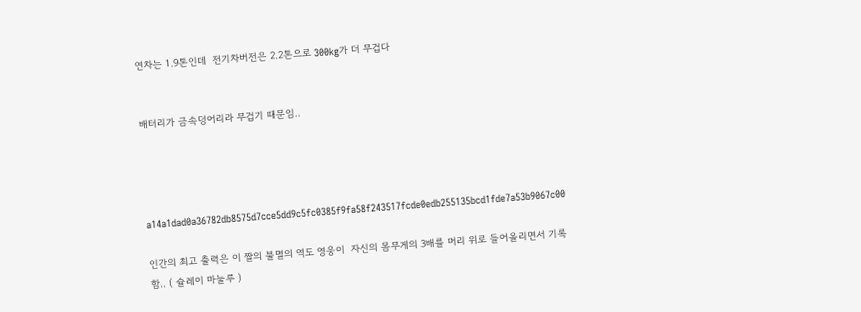연차는 1.9톤인데  전기차버전은 2.2톤으로 300kg가 더 무겁다


배터리가 금속덩어리라 무겁기 때문임..




a14a1dad0a36782db8575d7cce5dd9c5fc0385f9fa58f243517fcde0edb255135bcd1fde7a53b9067c00

인간의 최고 출력은 이 짤의 불멸의 역도 영웅이  자신의 몸무게의 3배를 머리 위로 들어올리면서 기록함.. ( 슐레이 마눌루 )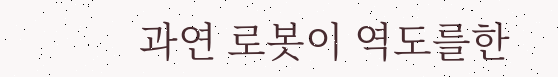과연 로봇이 역도를한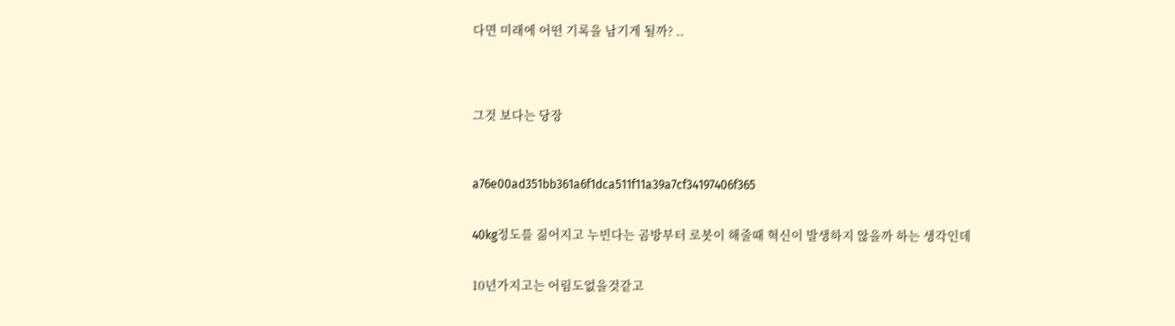다면 미래에 어떤 기록을 남기게 될까? ..




그것 보다는 당장



a76e00ad351bb361a6f1dca511f11a39a7cf34197406f365


40kg정도를 짊어지고 누빈다는 곰방부터 로봇이 해줄때 혁신이 발생하지 않을까 하는 생각인데


10년가지고는 어림도없을것같고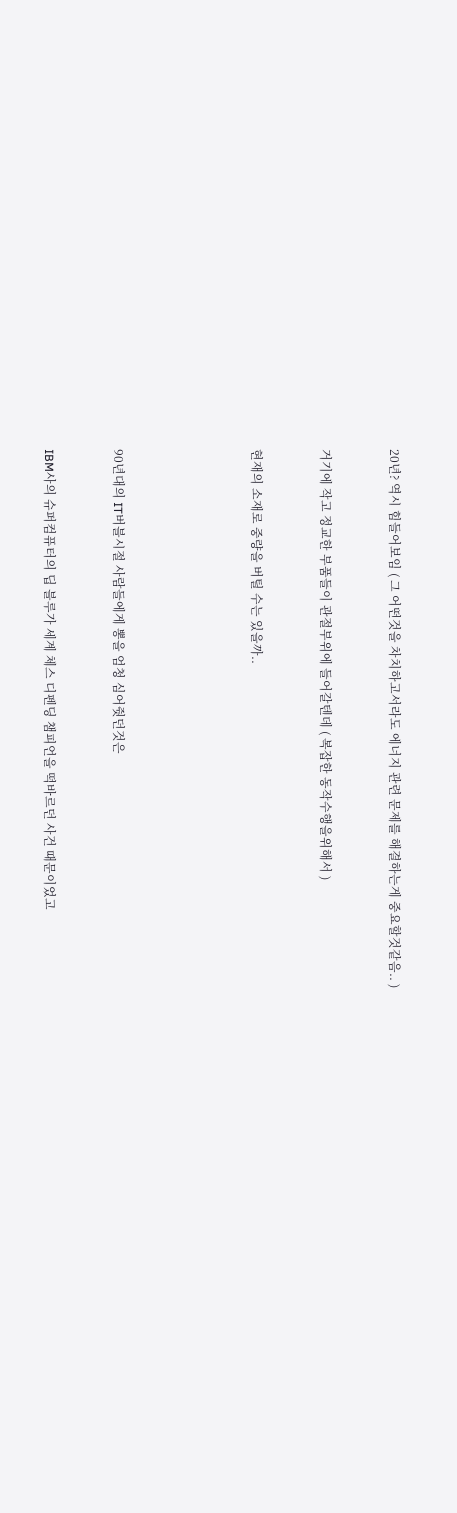20년? 역시 힘들어보임 ( 그 어떤것을 차치하고서라도 에너지 관련 문제를 해결하는게 중요할것같음.. )


거기에 작고 정교한 부품들이 관절부위에 들어갈텐데 ( 복잡한 동작수행을위해서 )


현재의 소재로 중량을 버틸 수는 있을까..





90년대의 IT버블시절 사람들에게 뽕을 엄청 심어줫던것은


IBM사의 슈퍼컴퓨터의 딥 블루가 세계 체스 디펜딩 챔피언을 떡바르던 사건 때문이었고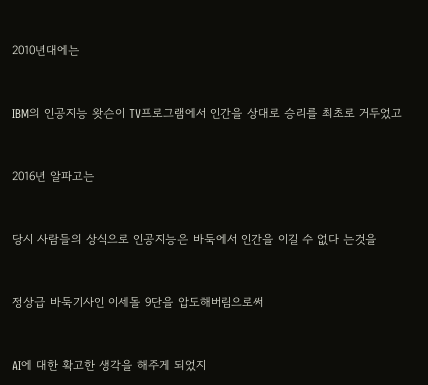2010년대에는


IBM의 인공지능 왓슨이 TV프로그램에서 인간을 상대로 승리를 최초로 거두었고


2016년 알파고는


당시 사람들의 상식으로 인공지능은 바둑에서 인간을 이길 수 없다 는것을


정상급 바둑기사인 이세돌 9단을 압도해버림으로써


AI에 대한 확고한 생각을 해주게 되었지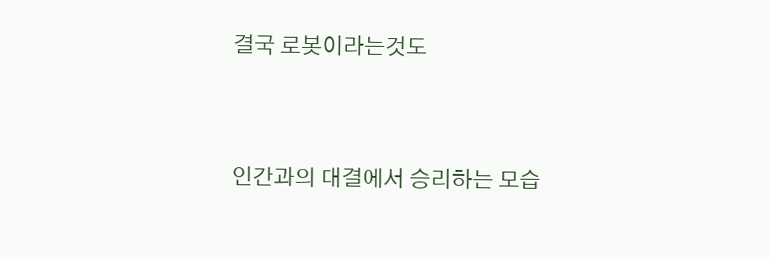결국 로봇이라는것도


인간과의 대결에서 승리하는 모습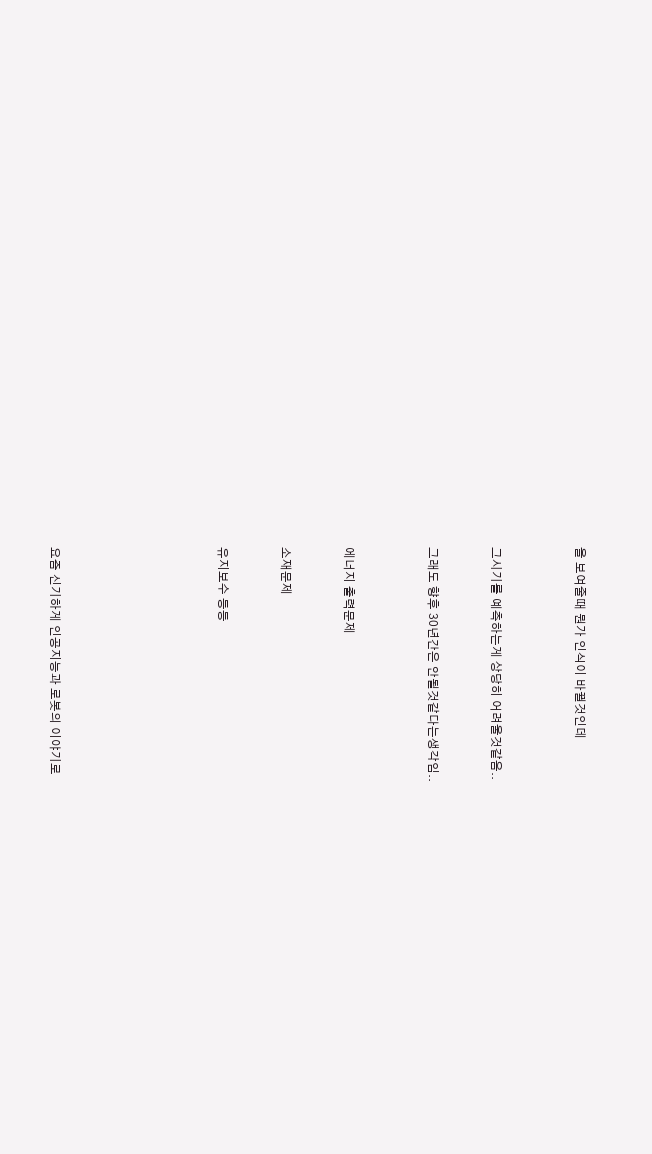을 보여줄때 뭔가 인식이 바뀔것인데



그시기를 예측하는게 상당히 어려울것같음..


그래도 향후 30년간은 안될것같다는생각임..



에너지 출력문제


소재문제


유지보수 등등







요즘 신기하게 인공지능과 로봇의 이야기로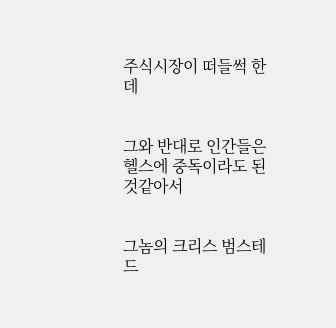주식시장이 떠들썩 한데


그와 반대로 인간들은 헬스에 중독이라도 된것같아서


그놈의 크리스 범스테드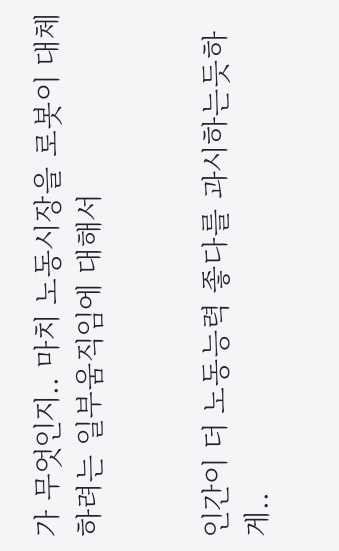가 무엇인지.. 마치 노동시장을 로봇이 대체하려는 일부움직임에 대해서


인간이 더 노동능력 좋다를 과시하는듯하게..